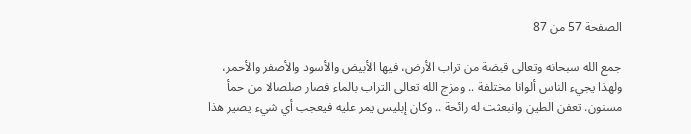الصفحة 57 من 87

جمع الله سبحانه وتعالى قبضة من تراب الأرض، فيها الأبيض والأسود والأصفر والأحمر، ولهذا يجيء الناس ألوانا مختلفة .. ومزج الله تعالى التراب بالماء فصار صلصالا من حمأ مسنون. تعفن الطين وانبعثت له رائحة .. وكان إبليس يمر عليه فيعجب أي شيء يصير هذا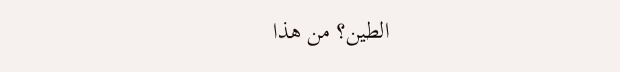الطين؟ من هذا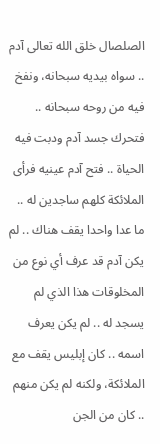الصلصال خلق الله تعالى آدم .. سواه بيديه سبحانه، ونفخ فيه من روحه سبحانه .. فتحرك جسد آدم ودبت فيه الحياة .. فتح آدم عينيه فرأى الملائكة كلهم ساجدين له .. ما عدا واحدا يقف هناك .. لم يكن آدم قد عرف أي نوع من المخلوقات هذا الذي لم يسجد له .. لم يكن يعرف اسمه .. كان إبليس يقف مع الملائكة، ولكنه لم يكن منهم .. كان من الجن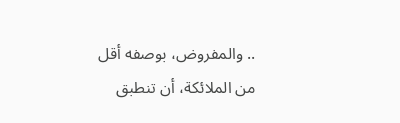.. والمفروض، بوصفه أقل من الملائكة، أن تنطبق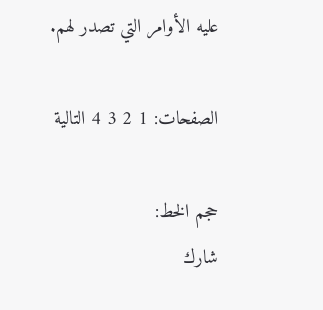عليه الأوامر التي تصدر لهم.

الصفحات: 1 2 3 4 التالية

حجم الخط:
شارك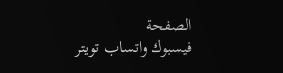الصفحة
فيسبوك واتساب تويتر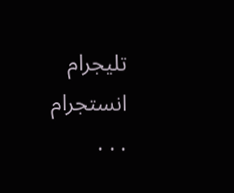تليجرام انستجرام
. . .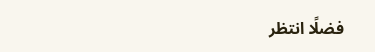فضلًا انتظر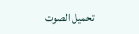تحميل الصوت